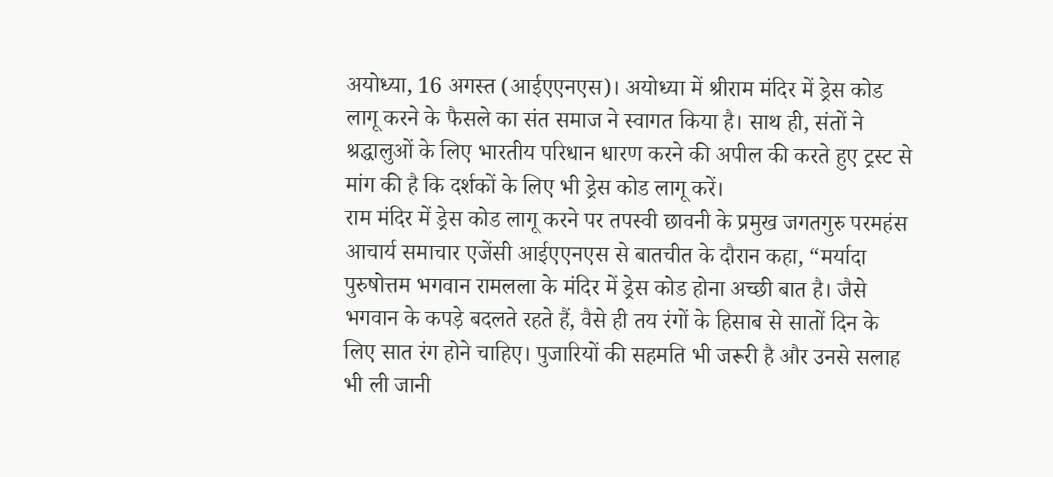अयोध्या, 16 अगस्त (आईएएनएस)। अयोध्या में श्रीराम मंदिर में ड्रेस कोड लागू करने के फैसले का संत समाज ने स्वागत किया है। साथ ही, संतों ने श्रद्धालुओं के लिए भारतीय परिधान धारण करने की अपील की करते हुए ट्रस्ट से मांग की है कि दर्शकों के लिए भी ड्रेस कोड लागू करें।
राम मंदिर में ड्रेस कोड लागू करने पर तपस्वी छावनी के प्रमुख जगतगुरु परमहंस आचार्य समाचार एजेंसी आईएएनएस से बातचीत के दौरान कहा, “मर्यादा पुरुषोत्तम भगवान रामलला के मंदिर में ड्रेस कोड होना अच्छी बात है। जैसे भगवान के कपड़े बदलते रहते हैं, वैसे ही तय रंगों के हिसाब से सातों दिन के लिए सात रंग होने चाहिए। पुजारियों की सहमति भी जरूरी है और उनसे सलाह भी ली जानी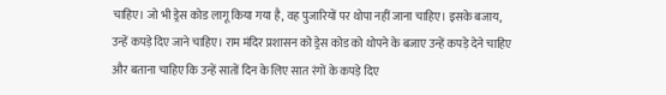चाहिए। जो भी ड्रेस कोड लागू किया गया है, वह पुजारियों पर थोपा नहीं जाना चाहिए। इसके बजाय, उन्हें कपड़े दिए जाने चाहिए। राम मंदिर प्रशासन को ड्रेस कोड को थोपने के बजाए उन्हें कपड़े देने चाहिए और बताना चाहिए कि उन्हें सातों दिन के लिए सात रंगों के कपड़े दिए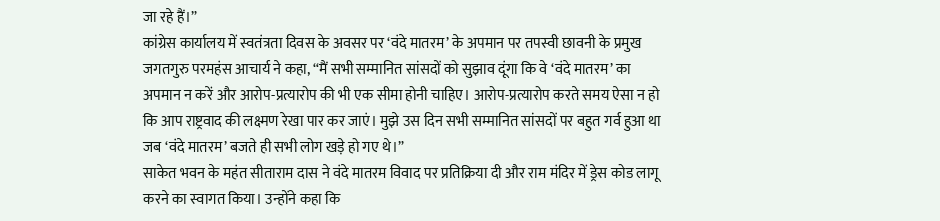जा रहे हैं।”
कांग्रेस कार्यालय में स्वतंत्रता दिवस के अवसर पर ‘वंदे मातरम’ के अपमान पर तपस्वी छावनी के प्रमुख जगतगुरु परमहंस आचार्य ने कहा, “मैं सभी सम्मानित सांसदों को सुझाव दूंगा कि वे ‘वंदे मातरम’ का अपमान न करें और आरोप-प्रत्यारोप की भी एक सीमा होनी चाहिए। आरोप-प्रत्यारोप करते समय ऐसा न हो कि आप राष्ट्रवाद की लक्ष्मण रेखा पार कर जाएं। मुझे उस दिन सभी सम्मानित सांसदों पर बहुत गर्व हुआ था जब ‘वंदे मातरम’ बजते ही सभी लोग खड़े हो गए थे।”
साकेत भवन के महंत सीताराम दास ने वंदे मातरम विवाद पर प्रतिक्रिया दी और राम मंदिर में ड्रेस कोड लागू करने का स्वागत किया। उन्होंने कहा कि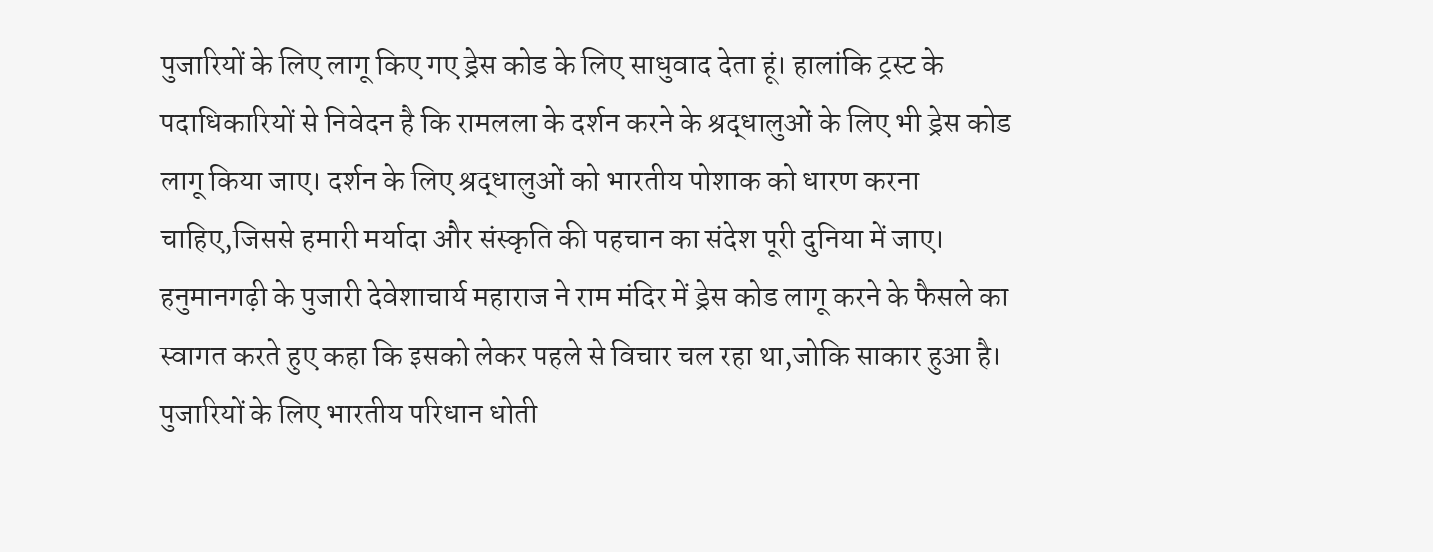पुजारियों के लिए लागू किए गए ड्रेस कोड के लिए साधुवाद देता हूं। हालांकि ट्रस्ट के पदाधिकारियों से निवेदन है कि रामलला के दर्शन करने के श्रद्धालुओं के लिए भी ड्रेस कोड लागू किया जाए। दर्शन के लिए श्रद्धालुओं को भारतीय पोशाक को धारण करना चाहिए,जिससे हमारी मर्यादा और संस्कृति की पहचान का संदेश पूरी दुनिया में जाए।
हनुमानगढ़ी के पुजारी देवेशाचार्य महाराज ने राम मंदिर में ड्रेस कोड लागू करने के फैसले का स्वागत करते हुए कहा कि इसको लेकर पहले से विचार चल रहा था,जोकि साकार हुआ है। पुजारियों के लिए भारतीय परिधान धोती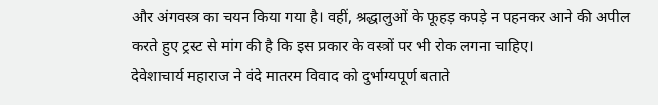और अंगवस्त्र का चयन किया गया है। वहीं, श्रद्धालुओं के फूहड़ कपड़े न पहनकर आने की अपील करते हुए ट्रस्ट से मांग की है कि इस प्रकार के वस्त्रों पर भी रोक लगना चाहिए।
देवेशाचार्य महाराज ने वंदे मातरम विवाद को दुर्भाग्यपूर्ण बताते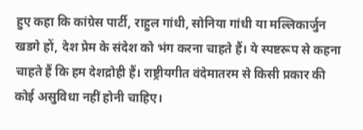हुए कहा कि कांग्रेस पार्टी, राहुल गांधी, सोनिया गांधी या मल्लिकार्जुन खडगे हों, देश प्रेम के संदेश को भंग करना चाहते हैं। ये स्पष्टरूप से कहना चाहते हैं कि हम देशद्रोही हैं। राष्ट्रीयगीत वंदेमातरम से किसी प्रकार की कोई असुविधा नहीं होनी चाहिए।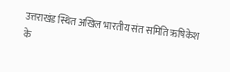उत्तराखंड स्थित अखिल भारतीय संत समिति ऋषिकेश के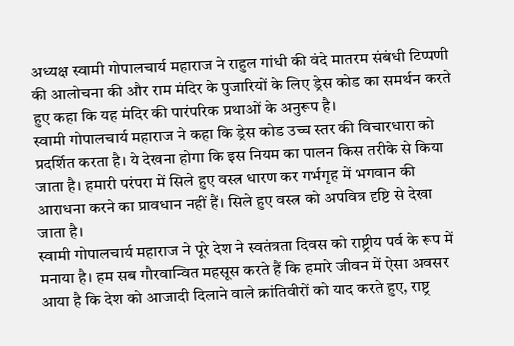अध्यक्ष स्वामी गोपालचार्य महाराज ने राहुल गांधी की वंदे मातरम संबंधी टिप्पणी की आलोचना की और राम मंदिर के पुजारियों के लिए ड्रेस कोड का समर्थन करते हुए कहा कि यह मंदिर की पारंपरिक प्रथाओं के अनुरूप है।
स्वामी गोपालचार्य महाराज ने कहा कि ड्रेस कोड उच्च स्तर की विचारधारा को प्रदर्शित करता है। ये देखना होगा कि इस नियम का पालन किस तरीके से किया जाता है। हमारी परंपरा में सिले हुए वस्त्र धारण कर गर्भगृह में भगवान की आराधना करने का प्रावधान नहीं हैं। सिले हुए वस्त्र को अपवित्र दृष्टि से देखा जाता है।
स्वामी गोपालचार्य महाराज ने पूरे देश ने स्वतंत्रता दिवस को राष्ट्रीय पर्व के रूप में मनाया है। हम सब गौरवान्वित महसूस करते हैं कि हमारे जीवन में ऐसा अवसर आया है कि देश को आजादी दिलाने वाले क्रांतिवीरों को याद करते हुए, राष्ट्र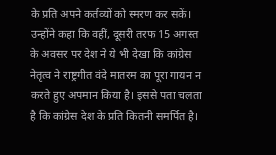के प्रति अपने कर्तव्यों को स्मरण कर सकें।
उन्होंने कहा कि वहीं, दूसरी तरफ 15 अगस्त के अवसर पर देश ने ये भी देखा कि कांग्रेस नेतृत्व ने राष्ट्रगीत वंदे मातरम का पूरा गायन न करते हुए अपमान किया है। इससे पता चलता है कि कांग्रेस देश के प्रति कितनी समर्पित है।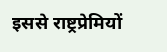इससे राष्ट्रप्रेमियों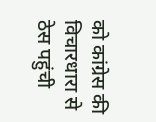को कांग्रेस की विचारधारा से ठेस पहुंची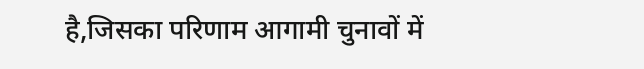है,जिसका परिणाम आगामी चुनावों में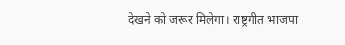देखने को जरूर मिलेगा। राष्ट्रगीत भाजपा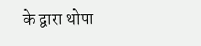के द्वारा थोपा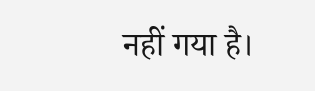नहीं गया है।